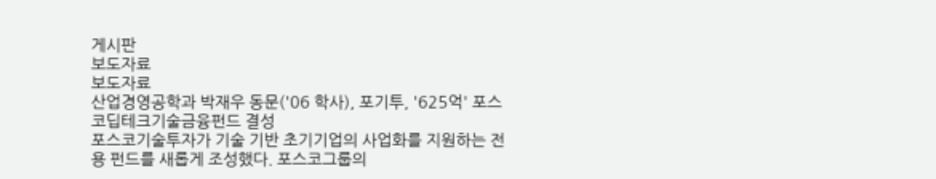게시판
보도자료
보도자료
산업경영공학과 박재우 동문('06 학사), 포기투, '625억' 포스코딥테크기술금융펀드 결성
포스코기술투자가 기술 기반 초기기업의 사업화를 지원하는 전용 펀드를 새롭게 조성했다. 포스코그룹의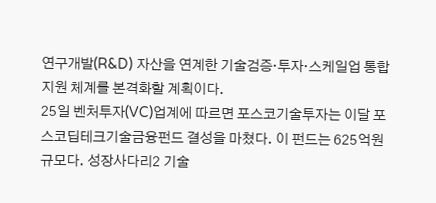연구개발(R&D) 자산을 연계한 기술검증·투자·스케일업 통합 지원 체계를 본격화할 계획이다.
25일 벤처투자(VC)업계에 따르면 포스코기술투자는 이달 포스코딥테크기술금융펀드 결성을 마쳤다. 이 펀드는 625억원 규모다. 성장사다리2 기술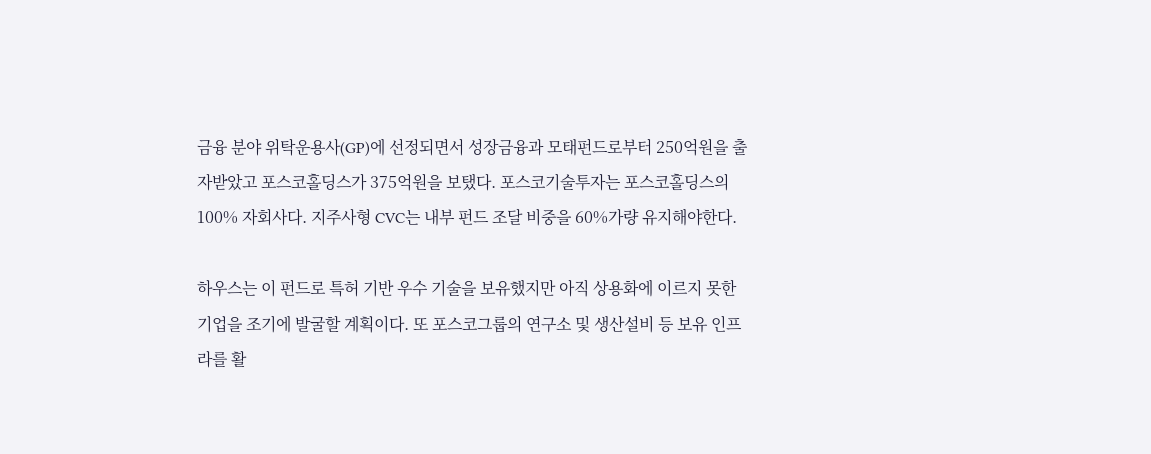금융 분야 위탁운용사(GP)에 선정되면서 성장금융과 모태펀드로부터 250억원을 출자받았고 포스코홀딩스가 375억원을 보탰다. 포스코기술투자는 포스코홀딩스의 100% 자회사다. 지주사형 CVC는 내부 펀드 조달 비중을 60%가량 유지해야한다.

하우스는 이 펀드로 특허 기반 우수 기술을 보유했지만 아직 상용화에 이르지 못한 기업을 조기에 발굴할 계획이다. 또 포스코그룹의 연구소 및 생산설비 등 보유 인프라를 활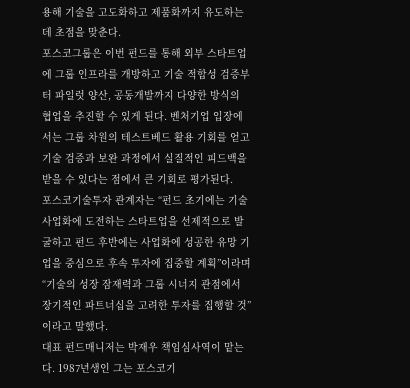용해 기술을 고도화하고 제품화까지 유도하는 데 초점을 맞춘다.
포스코그룹은 이번 펀드를 통해 외부 스타트업에 그룹 인프라를 개방하고 기술 적합성 검증부터 파일럿 양산, 공동개발까지 다양한 방식의 협업을 추진할 수 있게 된다. 벤처기업 입장에서는 그룹 차원의 테스트베드 활용 기회를 얻고 기술 검증과 보완 과정에서 실질적인 피드백을 받을 수 있다는 점에서 큰 기회로 평가된다.
포스코기술투자 관계자는 “펀드 초기에는 기술사업화에 도전하는 스타트업을 선제적으로 발굴하고 펀드 후반에는 사업화에 성공한 유망 기업을 중심으로 후속 투자에 집중할 계획”이라며 “기술의 성장 잠재력과 그룹 시너지 관점에서 장기적인 파트너십을 고려한 투자를 집행할 것”이라고 말했다.
대표 펀드매니저는 박재우 책임심사역이 맡는다. 1987년생인 그는 포스코기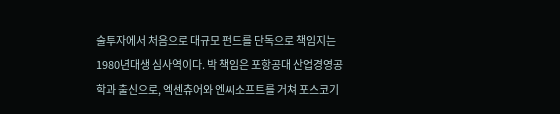술투자에서 처음으로 대규모 펀드를 단독으로 책임지는 1980년대생 심사역이다. 박 책임은 포항공대 산업경영공학과 출신으로, 엑센츄어와 엔씨소프트를 거쳐 포스코기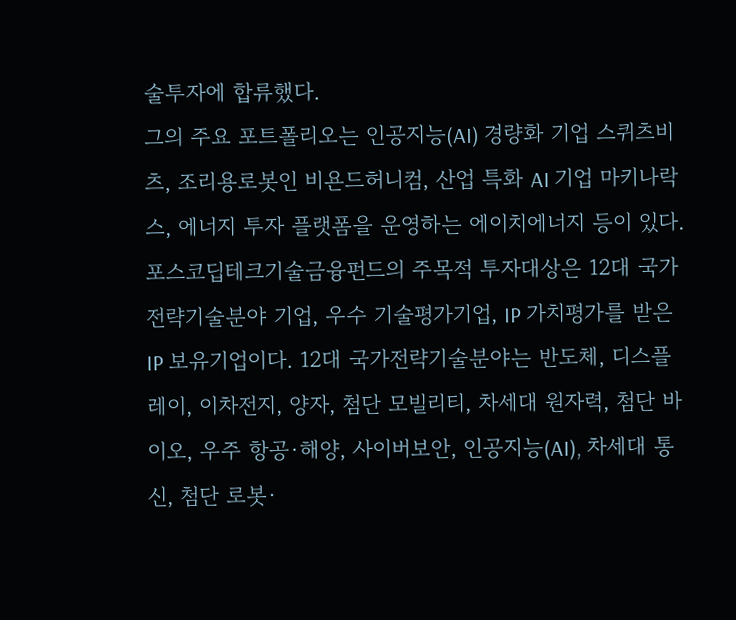술투자에 합류했다.
그의 주요 포트폴리오는 인공지능(AI) 경량화 기업 스퀴츠비츠, 조리용로봇인 비욘드허니컴, 산업 특화 AI 기업 마키나락스, 에너지 투자 플랫폼을 운영하는 에이치에너지 등이 있다.
포스코딥테크기술금융펀드의 주목적 투자대상은 12대 국가전략기술분야 기업, 우수 기술평가기업, IP 가치평가를 받은 IP 보유기업이다. 12대 국가전략기술분야는 반도체, 디스플레이, 이차전지, 양자, 첨단 모빌리티, 차세대 원자력, 첨단 바이오, 우주 항공·해양, 사이버보안, 인공지능(AI), 차세대 통신, 첨단 로봇·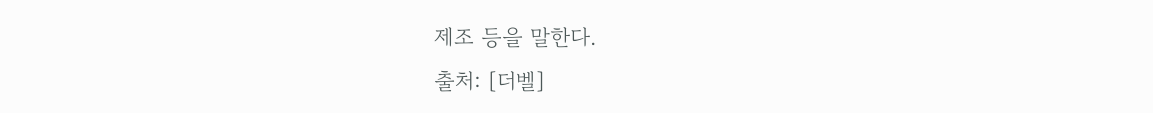제조 등을 말한다.
출처: [더벨]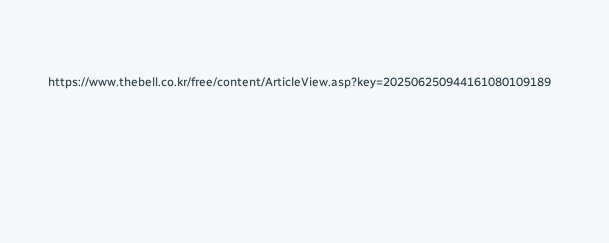https://www.thebell.co.kr/free/content/ArticleView.asp?key=202506250944161080109189